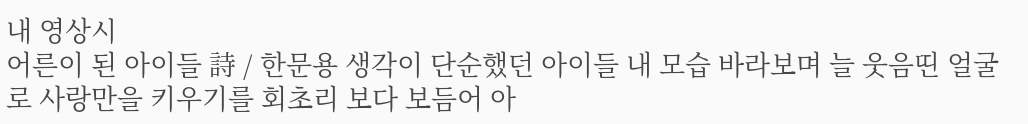내 영상시
어른이 된 아이들 詩 / 한문용 생각이 단순했던 아이들 내 모습 바라보며 늘 웃음띤 얼굴로 사랑만을 키우기를 회초리 보다 보듬어 아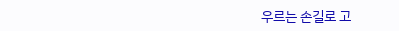우르는 손길로 고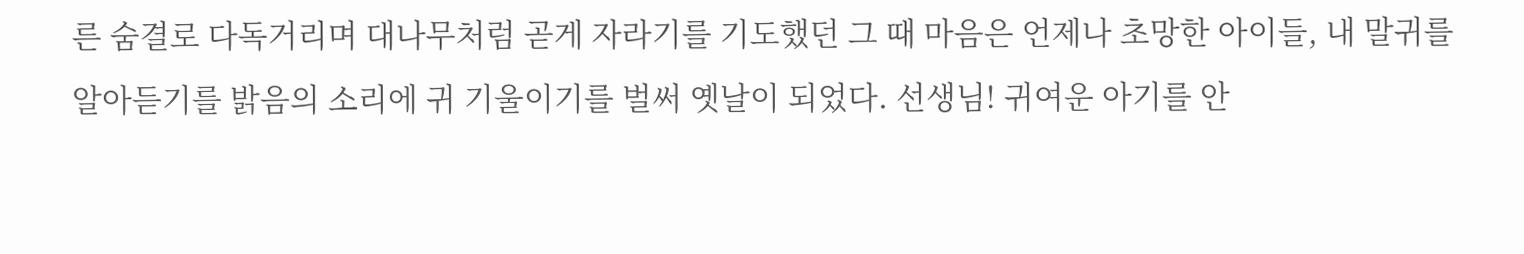른 숨결로 다독거리며 대나무처럼 곧게 자라기를 기도했던 그 때 마음은 언제나 초망한 아이들, 내 말귀를 알아듣기를 밝음의 소리에 귀 기울이기를 벌써 옛날이 되었다. 선생님! 귀여운 아기를 안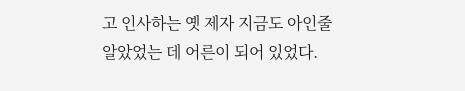고 인사하는 옛 제자 지금도 아인줄 알았었는 데 어른이 되어 있었다.